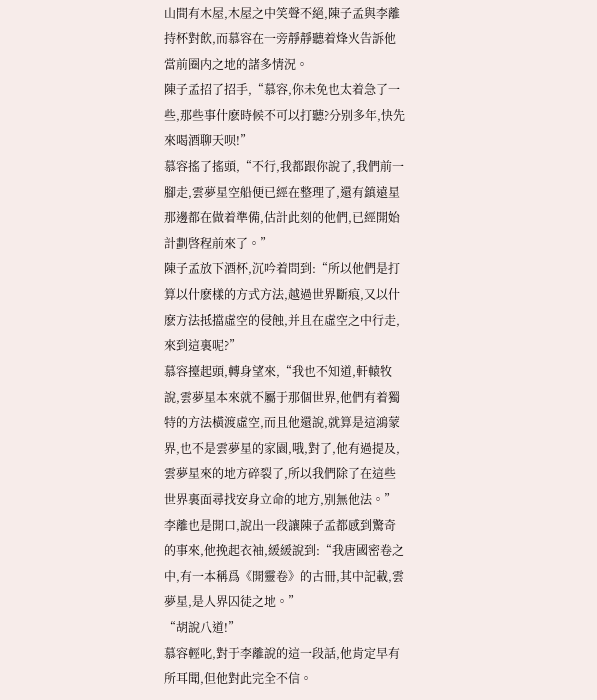山間有木屋,木屋之中笑聲不絕,陳子孟與李離持杯對飲,而慕容在一旁靜靜聽着烽火告訴他當前圈内之地的諸多情況。
陳子孟招了招手,“慕容,你未免也太着急了一些,那些事什麽時候不可以打聽?分别多年,快先來喝酒聊天呗!”
慕容搖了搖頭,“不行,我都跟你說了,我們前一腳走,雲夢星空船便已經在整理了,還有鎮遠星那邊都在做着準備,估計此刻的他們,已經開始計劃啓程前來了。”
陳子孟放下酒杯,沉吟着問到:“所以他們是打算以什麽樣的方式方法,越過世界斷痕,又以什麽方法抵擋虛空的侵蝕,并且在虛空之中行走,來到這裏呢?”
慕容擡起頭,轉身望來,“我也不知道,軒轅牧說,雲夢星本來就不屬于那個世界,他們有着獨特的方法橫渡虛空,而且他還說,就算是這鴻蒙界,也不是雲夢星的家園,哦,對了,他有過提及,雲夢星來的地方碎裂了,所以我們除了在這些世界裏面尋找安身立命的地方,别無他法。”
李離也是開口,說出一段讓陳子孟都感到驚奇的事來,他挽起衣袖,緩緩說到:“我唐國密卷之中,有一本稱爲《開靈卷》的古冊,其中記載,雲夢星,是人界囚徒之地。”
“胡說八道!”
慕容輕叱,對于李離說的這一段話,他肯定早有所耳聞,但他對此完全不信。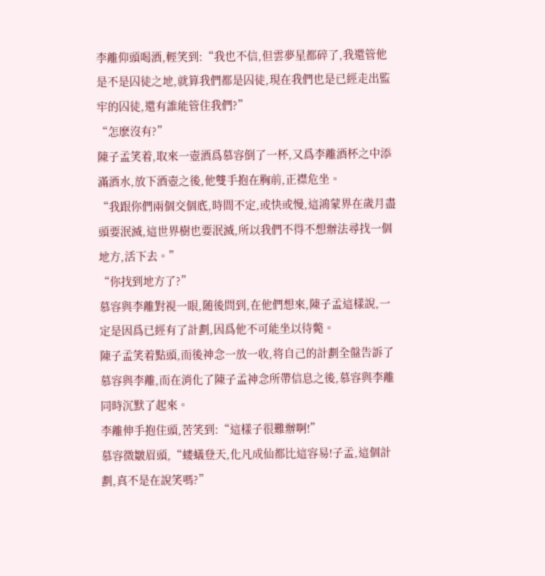李離仰頭喝酒,輕笑到:“我也不信,但雲夢星都碎了,我還管他是不是囚徒之地,就算我們都是囚徒,現在我們也是已經走出監牢的囚徒,還有誰能管住我們?”
“怎麽沒有?”
陳子孟笑着,取來一壺酒爲慕容倒了一杯,又爲李離酒杯之中添滿酒水,放下酒壺之後,他雙手抱在胸前,正襟危坐。
“我跟你們兩個交個底,時間不定,或快或慢,這鴻蒙界在歲月盡頭要泯滅,這世界樹也要泯滅,所以我們不得不想辦法尋找一個地方,活下去。”
“你找到地方了?”
慕容與李離對視一眼,随後問到,在他們想來,陳子孟這樣說,一定是因爲已經有了計劃,因爲他不可能坐以待斃。
陳子孟笑着點頭,而後神念一放一收,将自己的計劃全盤告訴了慕容與李離,而在消化了陳子孟神念所帶信息之後,慕容與李離同時沉默了起來。
李離伸手抱住頭,苦笑到:“這樣子很難辦啊!”
慕容微皺眉頭,“蝼蟻登天,化凡成仙都比這容易!子孟,這個計劃,真不是在說笑嗎?”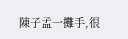陳子孟一攤手,很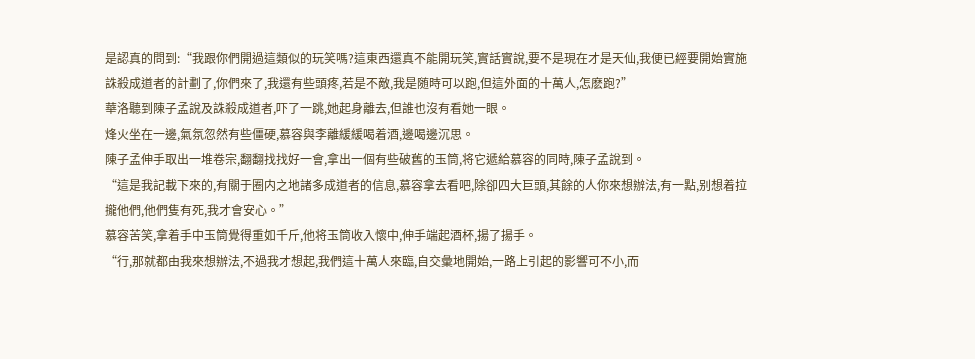是認真的問到:“我跟你們開過這類似的玩笑嗎?這東西還真不能開玩笑,實話實說,要不是現在才是天仙,我便已經要開始實施誅殺成道者的計劃了,你們來了,我還有些頭疼,若是不敵,我是随時可以跑,但這外面的十萬人,怎麽跑?”
華洛聽到陳子孟說及誅殺成道者,吓了一跳,她起身離去,但誰也沒有看她一眼。
烽火坐在一邊,氣氛忽然有些僵硬,慕容與李離緩緩喝着酒,邊喝邊沉思。
陳子孟伸手取出一堆卷宗,翻翻找找好一會,拿出一個有些破舊的玉筒,将它遞給慕容的同時,陳子孟說到。
“這是我記載下來的,有關于圈内之地諸多成道者的信息,慕容拿去看吧,除卻四大巨頭,其餘的人你來想辦法,有一點,别想着拉攏他們,他們隻有死,我才會安心。”
慕容苦笑,拿着手中玉筒覺得重如千斤,他将玉筒收入懷中,伸手端起酒杯,揚了揚手。
“行,那就都由我來想辦法,不過我才想起,我們這十萬人來臨,自交彙地開始,一路上引起的影響可不小,而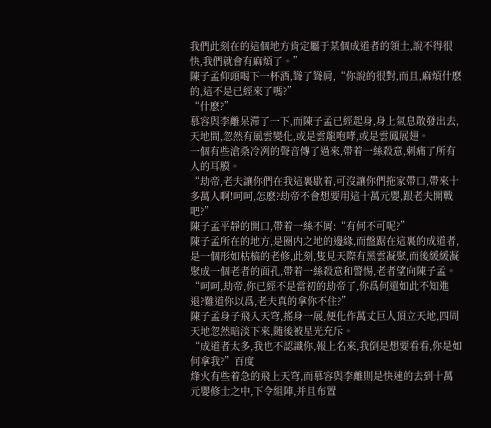我們此刻在的這個地方肯定屬于某個成道者的領土,說不得很快,我們就會有麻煩了。”
陳子孟仰頭喝下一杯酒,聳了聳肩,“你說的很對,而且,麻煩什麽的,這不是已經來了嗎?”
“什麽?”
慕容與李離呆滞了一下,而陳子孟已經起身,身上氣息散發出去,天地間,忽然有風雲變化,或是雲龍咆哮,或是雲鳳展翅。
一個有些滄桑冷冽的聲音傳了過來,帶着一絲殺意,刺痛了所有人的耳膜。
“劫帝,老夫讓你們在我這裏歇着,可沒讓你們拖家帶口,帶來十多萬人啊!呵呵,怎麽?劫帝不會想要用這十萬元嬰,跟老夫開戰吧?”
陳子孟平靜的開口,帶着一絲不屑:“有何不可呢?”
陳子孟所在的地方,是圈内之地的邊緣,而盤踞在這裏的成道者,是一個形如枯槁的老修,此刻,隻見天際有黑雲凝聚,而後緩緩凝聚成一個老者的面孔,帶着一絲殺意和警惕,老者望向陳子孟。
“呵呵,劫帝,你已經不是當初的劫帝了,你爲何還如此不知進退?難道你以爲,老夫真的拿你不住?”
陳子孟身子飛入天穹,搖身一展,便化作萬丈巨人頂立天地,四周天地忽然暗淡下來,随後被星光充斥。
“成道者太多,我也不認識你,報上名來,我倒是想要看看,你是如何拿我?”百度
烽火有些着急的飛上天穹,而慕容與李離則是快速的去到十萬元嬰修士之中,下令組陣,并且布置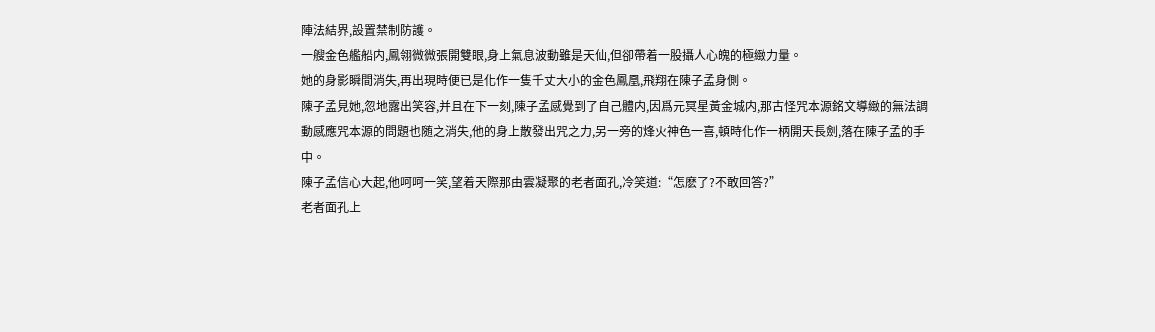陣法結界,設置禁制防護。
一艘金色艦船内,鳳翎微微張開雙眼,身上氣息波動雖是天仙,但卻帶着一股攝人心魄的極緻力量。
她的身影瞬間消失,再出現時便已是化作一隻千丈大小的金色鳳凰,飛翔在陳子孟身側。
陳子孟見她,忽地露出笑容,并且在下一刻,陳子孟感覺到了自己體内,因爲元冥星黃金城内,那古怪咒本源銘文導緻的無法調動感應咒本源的問題也随之消失,他的身上散發出咒之力,另一旁的烽火神色一喜,頓時化作一柄開天長劍,落在陳子孟的手中。
陳子孟信心大起,他呵呵一笑,望着天際那由雲凝聚的老者面孔,冷笑道:“怎麽了?不敢回答?”
老者面孔上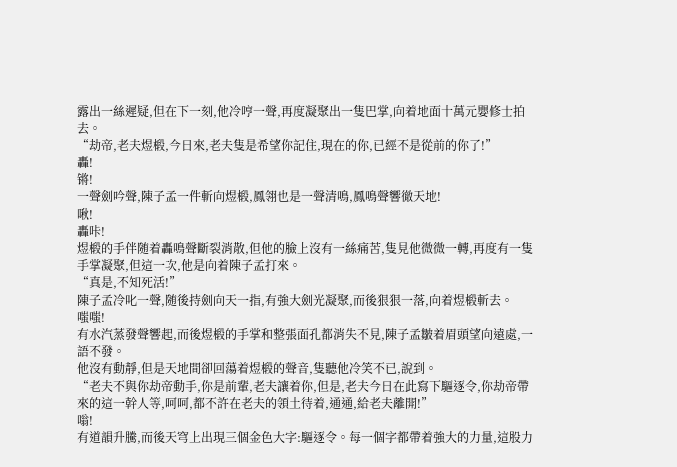露出一絲遲疑,但在下一刻,他冷哼一聲,再度凝聚出一隻巴掌,向着地面十萬元嬰修士拍去。
“劫帝,老夫煜椴,今日來,老夫隻是希望你記住,現在的你,已經不是從前的你了!”
轟!
锵!
一聲劍吟聲,陳子孟一件斬向煜椴,鳳翎也是一聲清鳴,鳳鳴聲響徹天地!
啾!
轟咔!
煜椴的手伴随着轟鳴聲斷裂消散,但他的臉上沒有一絲痛苦,隻見他微微一轉,再度有一隻手掌凝聚,但這一次,他是向着陳子孟打來。
“真是,不知死活!”
陳子孟冷叱一聲,随後持劍向天一指,有強大劍光凝聚,而後狠狠一落,向着煜椴斬去。
嗤嗤!
有水汽蒸發聲響起,而後煜椴的手掌和整張面孔都消失不見,陳子孟皺着眉頭望向遠處,一語不發。
他沒有動靜,但是天地間卻回蕩着煜椴的聲音,隻聽他冷笑不已,說到。
“老夫不與你劫帝動手,你是前輩,老夫讓着你,但是,老夫今日在此寫下驅逐令,你劫帝帶來的這一幹人等,呵呵,都不許在老夫的領土待着,通通,給老夫離開!”
嗡!
有道韻升騰,而後天穹上出現三個金色大字:驅逐令。每一個字都帶着強大的力量,這股力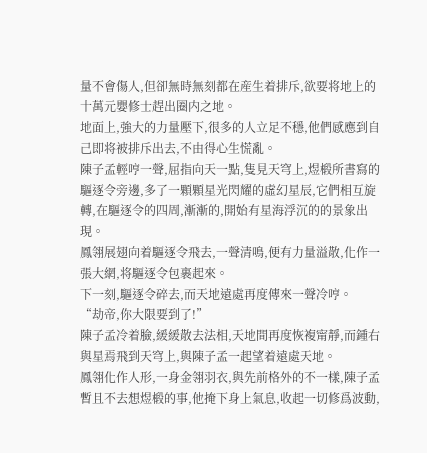量不會傷人,但卻無時無刻都在産生着排斥,欲要将地上的十萬元嬰修士趕出圈内之地。
地面上,強大的力量壓下,很多的人立足不穩,他們感應到自己即将被排斥出去,不由得心生慌亂。
陳子孟輕哼一聲,屈指向天一點,隻見天穹上,煜椴所書寫的驅逐令旁邊,多了一顆顆星光閃耀的虛幻星辰,它們相互旋轉,在驅逐令的四周,漸漸的,開始有星海浮沉的的景象出現。
鳳翎展翅向着驅逐令飛去,一聲清鳴,便有力量溢散,化作一張大網,将驅逐令包裹起來。
下一刻,驅逐令碎去,而天地遠處再度傳來一聲冷哼。
“劫帝,你大限要到了!”
陳子孟冷着臉,緩緩散去法相,天地間再度恢複甯靜,而鍾右與星焉飛到天穹上,與陳子孟一起望着遠處天地。
鳳翎化作人形,一身金翎羽衣,與先前格外的不一樣,陳子孟暫且不去想煜椴的事,他掩下身上氣息,收起一切修爲波動,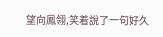望向鳳翎,笑着說了一句好久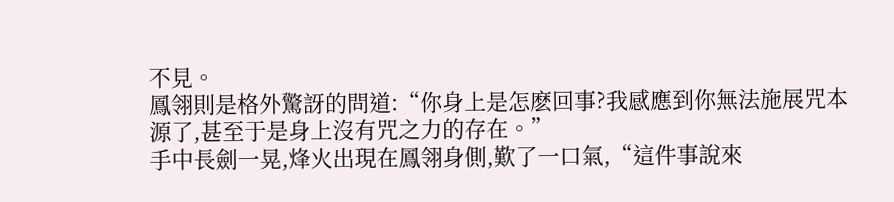不見。
鳳翎則是格外驚訝的問道:“你身上是怎麽回事?我感應到你無法施展咒本源了,甚至于是身上沒有咒之力的存在。”
手中長劍一晃,烽火出現在鳳翎身側,歎了一口氣,“這件事說來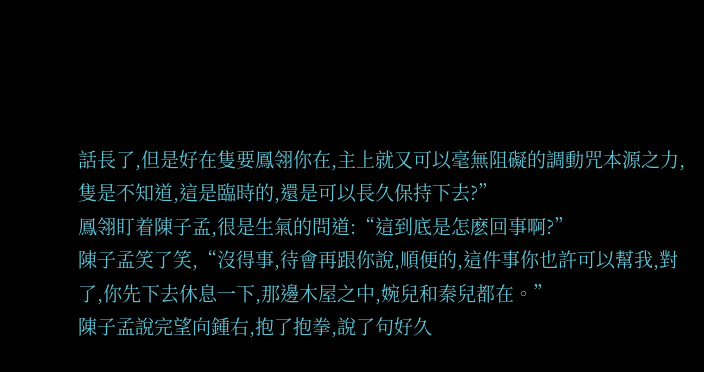話長了,但是好在隻要鳳翎你在,主上就又可以毫無阻礙的調動咒本源之力,隻是不知道,這是臨時的,還是可以長久保持下去?”
鳳翎盯着陳子孟,很是生氣的問道:“這到底是怎麽回事啊?”
陳子孟笑了笑,“沒得事,待會再跟你說,順便的,這件事你也許可以幫我,對了,你先下去休息一下,那邊木屋之中,婉兒和秦兒都在。”
陳子孟說完望向鍾右,抱了抱拳,說了句好久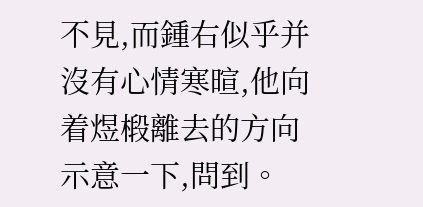不見,而鍾右似乎并沒有心情寒暄,他向着煜椴離去的方向示意一下,問到。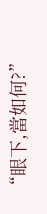“眼下,當如何?”